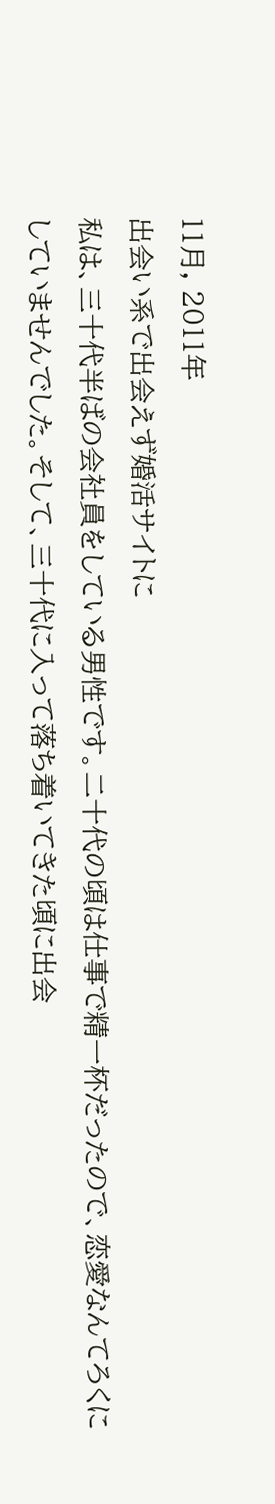11月, 2011年
出会い系で出会えず婚活サイトに
私は、三十代半ばの会社員をしている男性です。二十代の頃は仕事で精一杯だったので、恋愛なんてろくに
していませんでした。そして、三十代に入って落ち着いてきた頃に出会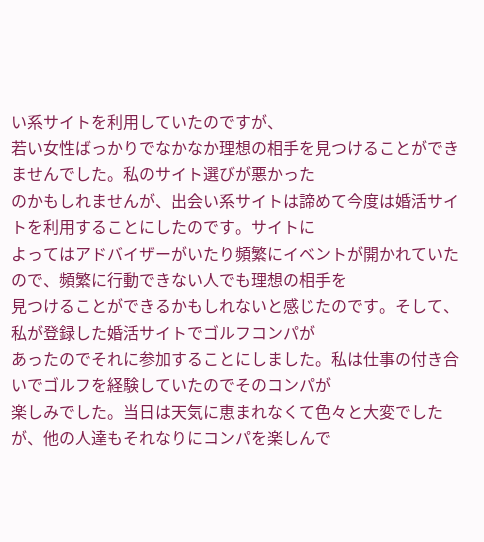い系サイトを利用していたのですが、
若い女性ばっかりでなかなか理想の相手を見つけることができませんでした。私のサイト選びが悪かった
のかもしれませんが、出会い系サイトは諦めて今度は婚活サイトを利用することにしたのです。サイトに
よってはアドバイザーがいたり頻繁にイベントが開かれていたので、頻繁に行動できない人でも理想の相手を
見つけることができるかもしれないと感じたのです。そして、私が登録した婚活サイトでゴルフコンパが
あったのでそれに参加することにしました。私は仕事の付き合いでゴルフを経験していたのでそのコンパが
楽しみでした。当日は天気に恵まれなくて色々と大変でしたが、他の人達もそれなりにコンパを楽しんで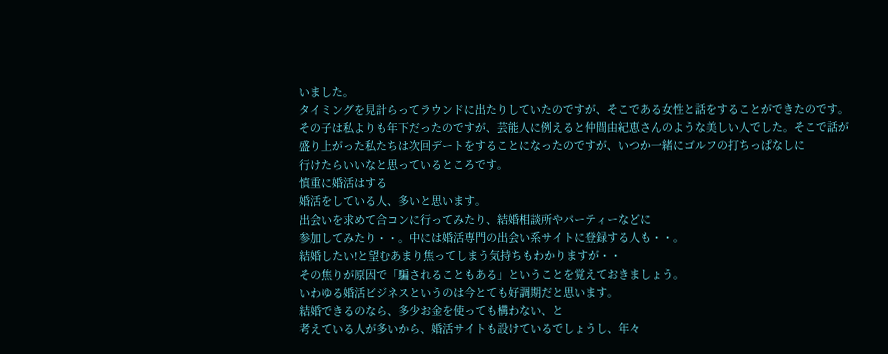いました。
タイミングを見計らってラウンドに出たりしていたのですが、そこである女性と話をすることができたのです。
その子は私よりも年下だったのですが、芸能人に例えると仲間由紀恵さんのような美しい人でした。そこで話が
盛り上がった私たちは次回デートをすることになったのですが、いつか一緒にゴルフの打ちっぱなしに
行けたらいいなと思っているところです。
慎重に婚活はする
婚活をしている人、多いと思います。
出会いを求めて合コンに行ってみたり、結婚相談所やパーティーなどに
参加してみたり・・。中には婚活専門の出会い系サイトに登録する人も・・。
結婚したい!と望むあまり焦ってしまう気持ちもわかりますが・・
その焦りが原因で「騙されることもある」ということを覚えておきましょう。
いわゆる婚活ビジネスというのは今とても好調期だと思います。
結婚できるのなら、多少お金を使っても構わない、と
考えている人が多いから、婚活サイトも設けているでしょうし、年々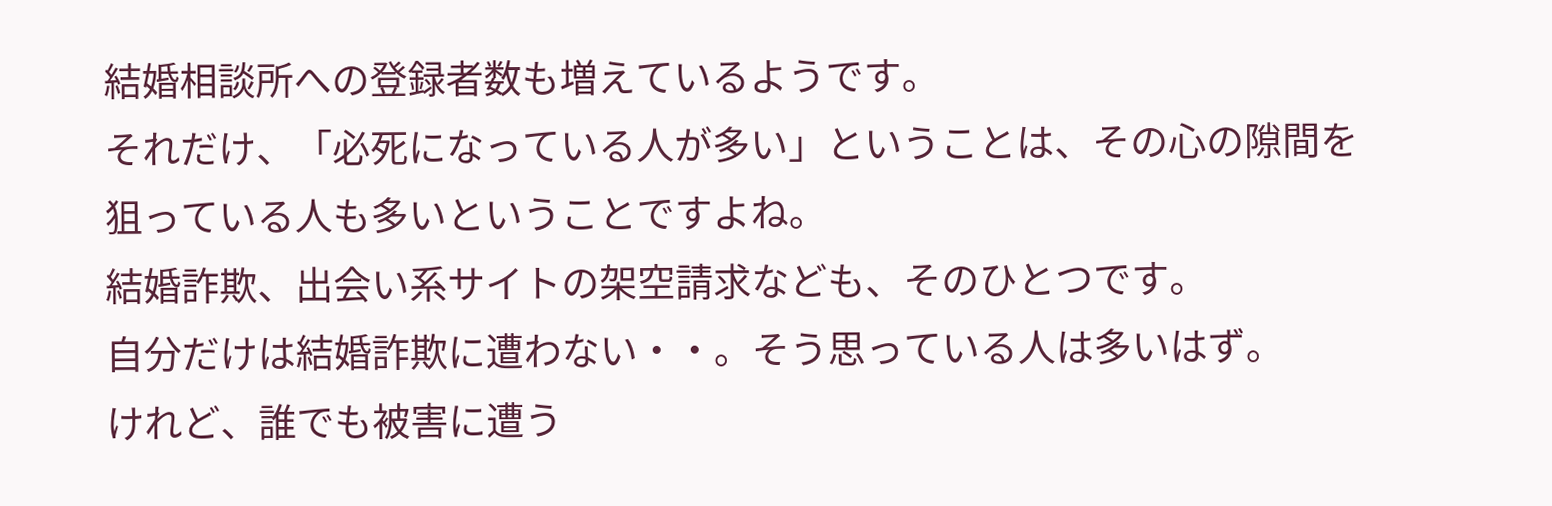結婚相談所への登録者数も増えているようです。
それだけ、「必死になっている人が多い」ということは、その心の隙間を
狙っている人も多いということですよね。
結婚詐欺、出会い系サイトの架空請求なども、そのひとつです。
自分だけは結婚詐欺に遭わない・・。そう思っている人は多いはず。
けれど、誰でも被害に遭う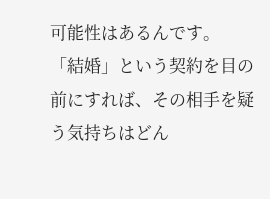可能性はあるんです。
「結婚」という契約を目の前にすれば、その相手を疑う気持ちはどん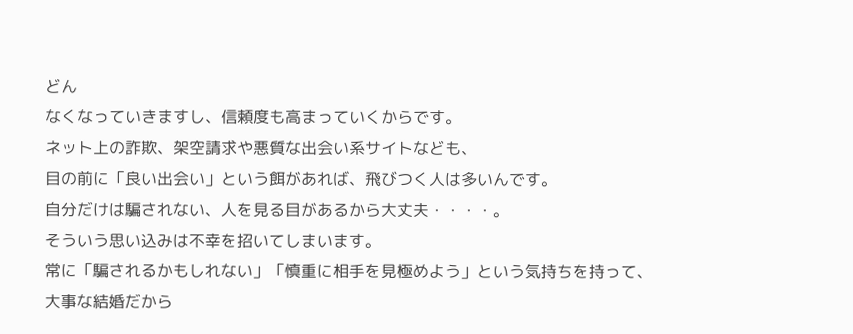どん
なくなっていきますし、信頼度も高まっていくからです。
ネット上の詐欺、架空請求や悪質な出会い系サイトなども、
目の前に「良い出会い」という餌があれば、飛びつく人は多いんです。
自分だけは騙されない、人を見る目があるから大丈夫・・・・。
そういう思い込みは不幸を招いてしまいます。
常に「騙されるかもしれない」「慎重に相手を見極めよう」という気持ちを持って、
大事な結婚だから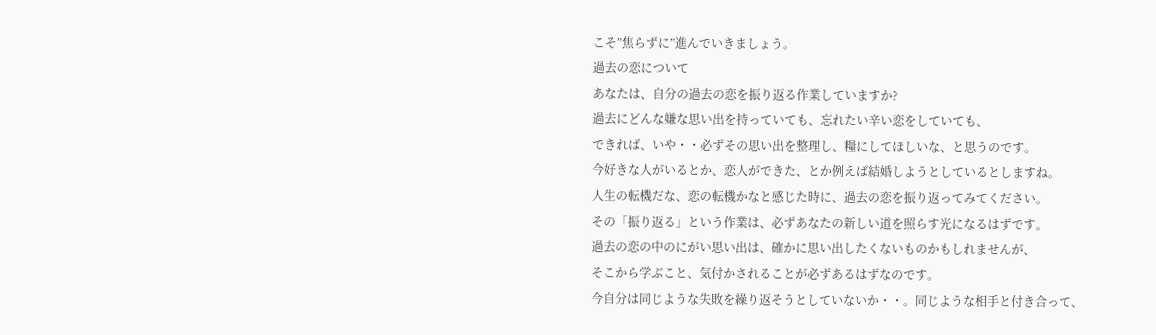こそ”焦らずに”進んでいきましょう。
過去の恋について
あなたは、自分の過去の恋を振り返る作業していますか?
過去にどんな嫌な思い出を持っていても、忘れたい辛い恋をしていても、
できれば、いや・・必ずその思い出を整理し、糧にしてほしいな、と思うのです。
今好きな人がいるとか、恋人ができた、とか例えば結婚しようとしているとしますね。
人生の転機だな、恋の転機かなと感じた時に、過去の恋を振り返ってみてください。
その「振り返る」という作業は、必ずあなたの新しい道を照らす光になるはずです。
過去の恋の中のにがい思い出は、確かに思い出したくないものかもしれませんが、
そこから学ぶこと、気付かされることが必ずあるはずなのです。
今自分は同じような失敗を繰り返そうとしていないか・・。同じような相手と付き合って、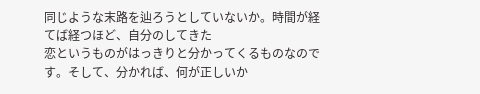同じような末路を辿ろうとしていないか。時間が経てば経つほど、自分のしてきた
恋というものがはっきりと分かってくるものなのです。そして、分かれば、何が正しいか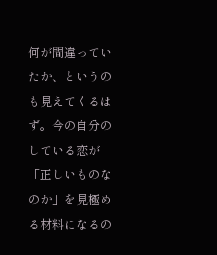何が間違っていたか、というのも見えてくるはず。今の自分のしている恋が
「正しいものなのか」を見極める材料になるの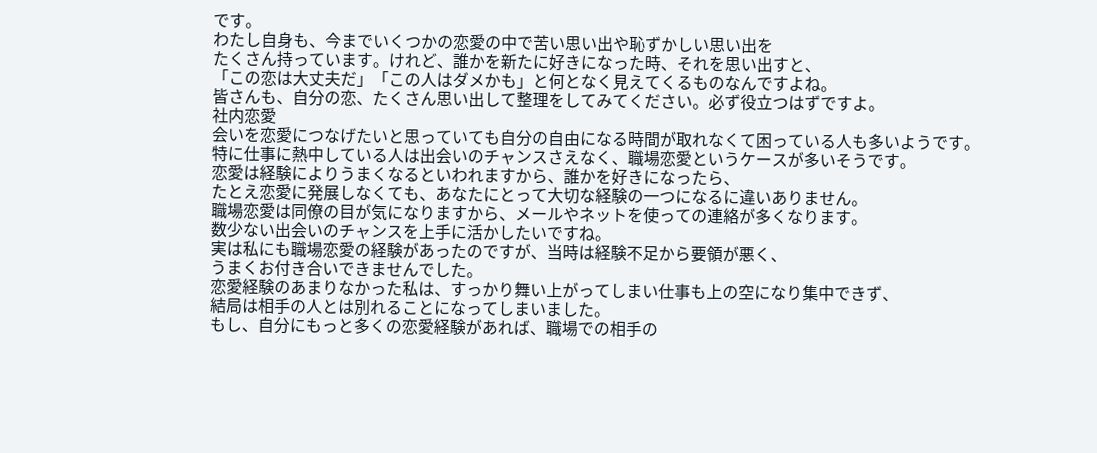です。
わたし自身も、今までいくつかの恋愛の中で苦い思い出や恥ずかしい思い出を
たくさん持っています。けれど、誰かを新たに好きになった時、それを思い出すと、
「この恋は大丈夫だ」「この人はダメかも」と何となく見えてくるものなんですよね。
皆さんも、自分の恋、たくさん思い出して整理をしてみてください。必ず役立つはずですよ。
社内恋愛
会いを恋愛につなげたいと思っていても自分の自由になる時間が取れなくて困っている人も多いようです。
特に仕事に熱中している人は出会いのチャンスさえなく、職場恋愛というケースが多いそうです。
恋愛は経験によりうまくなるといわれますから、誰かを好きになったら、
たとえ恋愛に発展しなくても、あなたにとって大切な経験の一つになるに違いありません。
職場恋愛は同僚の目が気になりますから、メールやネットを使っての連絡が多くなります。
数少ない出会いのチャンスを上手に活かしたいですね。
実は私にも職場恋愛の経験があったのですが、当時は経験不足から要領が悪く、
うまくお付き合いできませんでした。
恋愛経験のあまりなかった私は、すっかり舞い上がってしまい仕事も上の空になり集中できず、
結局は相手の人とは別れることになってしまいました。
もし、自分にもっと多くの恋愛経験があれば、職場での相手の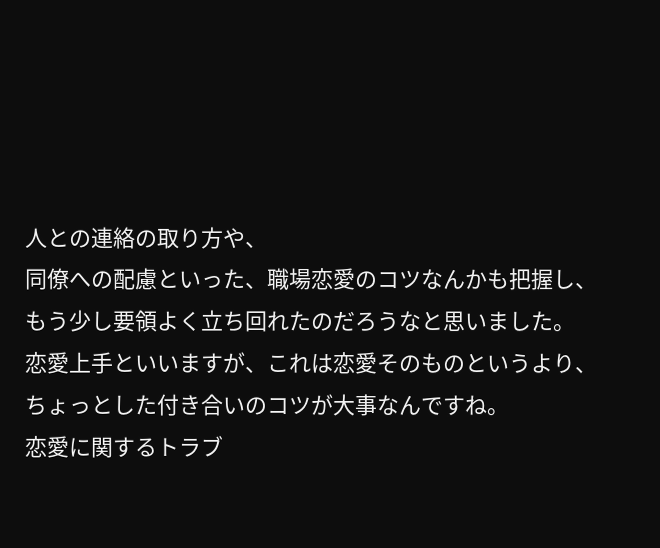人との連絡の取り方や、
同僚への配慮といった、職場恋愛のコツなんかも把握し、
もう少し要領よく立ち回れたのだろうなと思いました。
恋愛上手といいますが、これは恋愛そのものというより、
ちょっとした付き合いのコツが大事なんですね。
恋愛に関するトラブ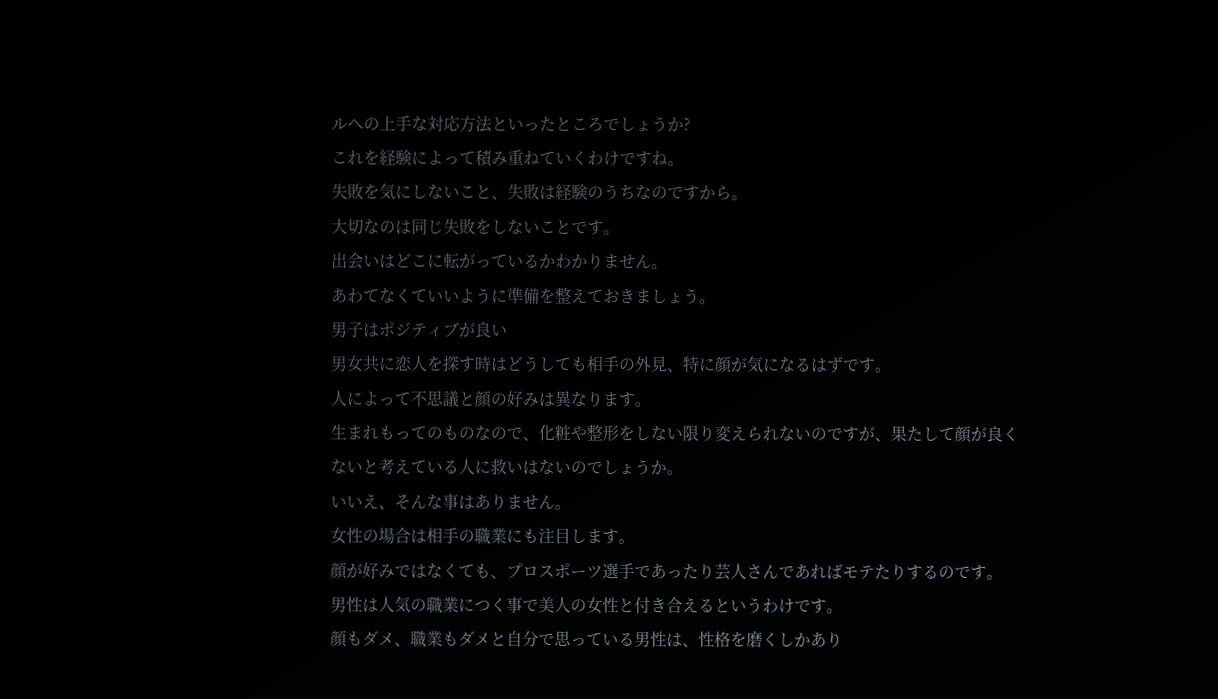ルへの上手な対応方法といったところでしょうか?
これを経験によって積み重ねていくわけですね。
失敗を気にしないこと、失敗は経験のうちなのですから。
大切なのは同じ失敗をしないことです。
出会いはどこに転がっているかわかりません。
あわてなくていいように準備を整えておきましょう。
男子はポジティブが良い
男女共に恋人を探す時はどうしても相手の外見、特に顔が気になるはずです。
人によって不思議と顔の好みは異なります。
生まれもってのものなので、化粧や整形をしない限り変えられないのですが、果たして顔が良くないと考えている人に救いはないのでしょうか。
いいえ、そんな事はありません。
女性の場合は相手の職業にも注目します。
顔が好みではなくても、プロスポーツ選手であったり芸人さんであればモテたりするのです。
男性は人気の職業につく事で美人の女性と付き合えるというわけです。
顔もダメ、職業もダメと自分で思っている男性は、性格を磨くしかあり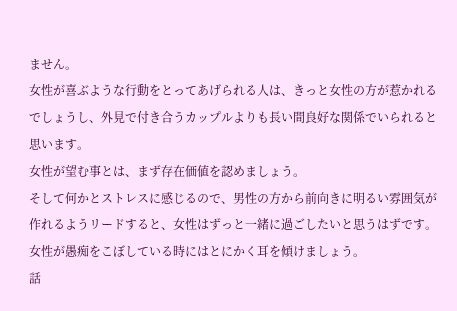ません。
女性が喜ぶような行動をとってあげられる人は、きっと女性の方が惹かれるでしょうし、外見で付き合うカップルよりも長い間良好な関係でいられると思います。
女性が望む事とは、まず存在価値を認めましょう。
そして何かとストレスに感じるので、男性の方から前向きに明るい雰囲気が作れるようリードすると、女性はずっと一緒に過ごしたいと思うはずです。
女性が愚痴をこぼしている時にはとにかく耳を傾けましょう。
話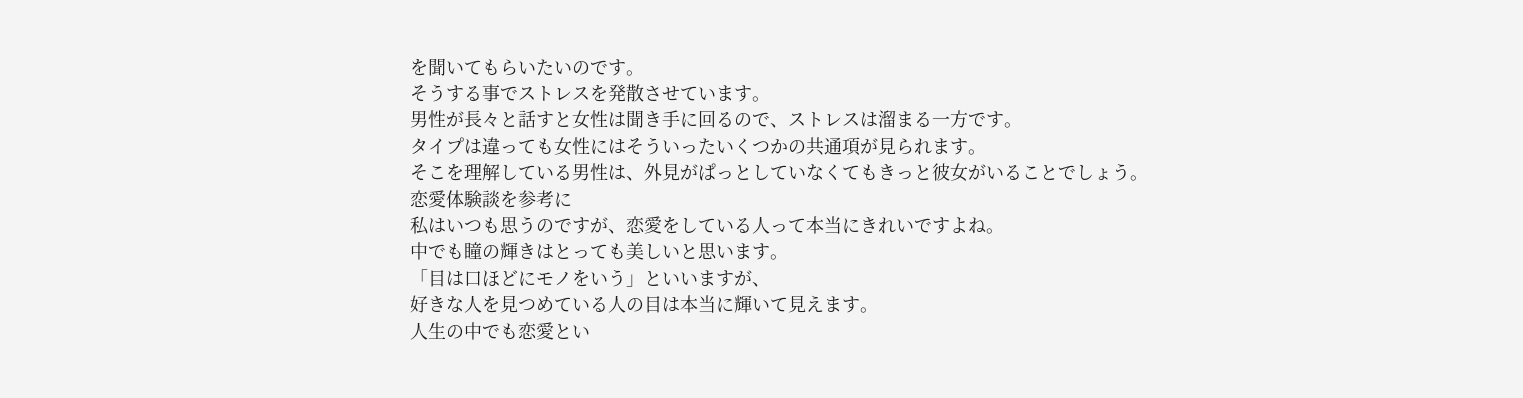を聞いてもらいたいのです。
そうする事でストレスを発散させています。
男性が長々と話すと女性は聞き手に回るので、ストレスは溜まる一方です。
タイプは違っても女性にはそういったいくつかの共通項が見られます。
そこを理解している男性は、外見がぱっとしていなくてもきっと彼女がいることでしょう。
恋愛体験談を参考に
私はいつも思うのですが、恋愛をしている人って本当にきれいですよね。
中でも瞳の輝きはとっても美しいと思います。
「目は口ほどにモノをいう」といいますが、
好きな人を見つめている人の目は本当に輝いて見えます。
人生の中でも恋愛とい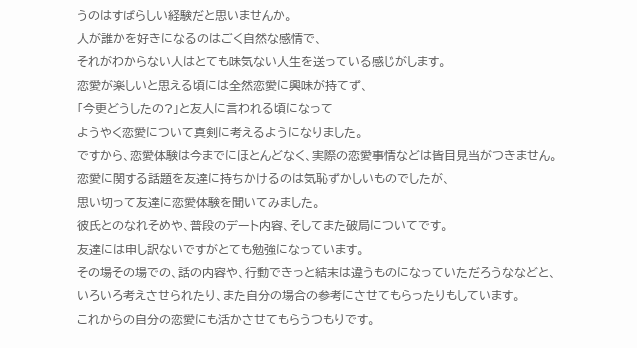うのはすばらしい経験だと思いませんか。
人が誰かを好きになるのはごく自然な感情で、
それがわからない人はとても味気ない人生を送っている感じがします。
恋愛が楽しいと思える頃には全然恋愛に興味が持てず、
「今更どうしたの?」と友人に言われる頃になって
ようやく恋愛について真剣に考えるようになりました。
ですから、恋愛体験は今までにほとんどなく、実際の恋愛事情などは皆目見当がつきません。
恋愛に関する話題を友達に持ちかけるのは気恥ずかしいものでしたが、
思い切って友達に恋愛体験を聞いてみました。
彼氏とのなれそめや、普段のデート内容、そしてまた破局についてです。
友達には申し訳ないですがとても勉強になっています。
その場その場での、話の内容や、行動できっと結末は違うものになっていただろうななどと、
いろいろ考えさせられたり、また自分の場合の参考にさせてもらったりもしています。
これからの自分の恋愛にも活かさせてもらうつもりです。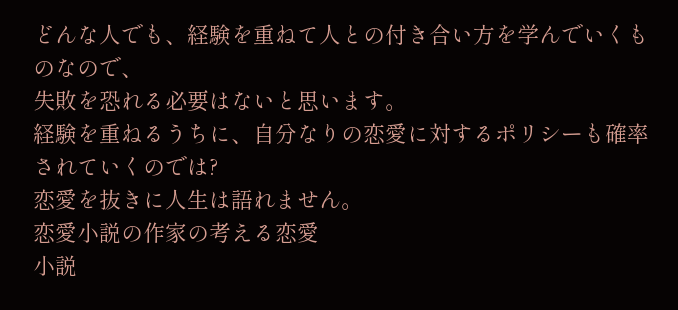どんな人でも、経験を重ねて人との付き合い方を学んでいくものなので、
失敗を恐れる必要はないと思います。
経験を重ねるうちに、自分なりの恋愛に対するポリシーも確率されていくのでは?
恋愛を抜きに人生は語れません。
恋愛小説の作家の考える恋愛
小説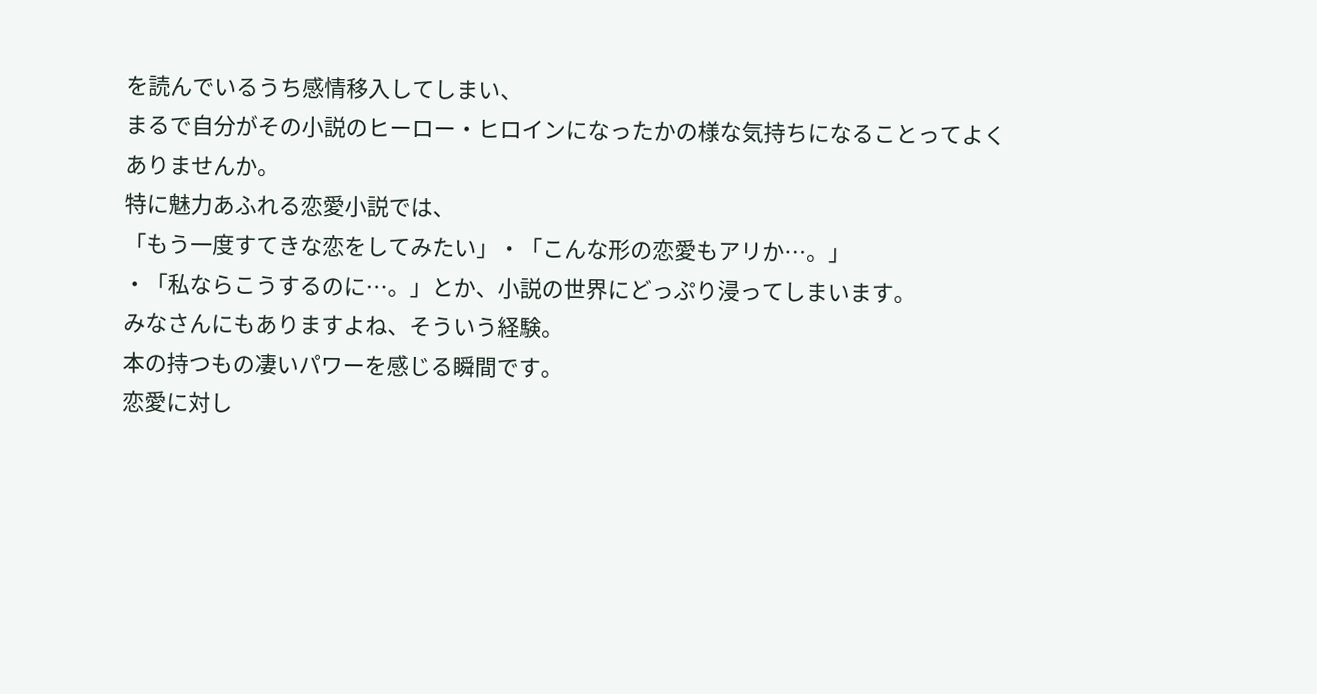を読んでいるうち感情移入してしまい、
まるで自分がその小説のヒーロー・ヒロインになったかの様な気持ちになることってよくありませんか。
特に魅力あふれる恋愛小説では、
「もう一度すてきな恋をしてみたい」・「こんな形の恋愛もアリか…。」
・「私ならこうするのに…。」とか、小説の世界にどっぷり浸ってしまいます。
みなさんにもありますよね、そういう経験。
本の持つもの凄いパワーを感じる瞬間です。
恋愛に対し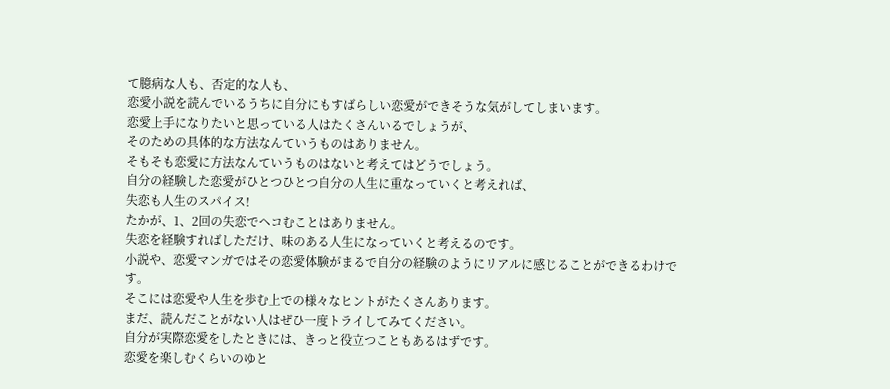て臆病な人も、否定的な人も、
恋愛小説を読んでいるうちに自分にもすばらしい恋愛ができそうな気がしてしまいます。
恋愛上手になりたいと思っている人はたくさんいるでしょうが、
そのための具体的な方法なんていうものはありません。
そもそも恋愛に方法なんていうものはないと考えてはどうでしょう。
自分の経験した恋愛がひとつひとつ自分の人生に重なっていくと考えれば、
失恋も人生のスパイス!
たかが、1、2回の失恋でヘコむことはありません。
失恋を経験すればしただけ、味のある人生になっていくと考えるのです。
小説や、恋愛マンガではその恋愛体験がまるで自分の経験のようにリアルに感じることができるわけです。
そこには恋愛や人生を歩む上での様々なヒントがたくさんあります。
まだ、読んだことがない人はぜひ一度トライしてみてください。
自分が実際恋愛をしたときには、きっと役立つこともあるはずです。
恋愛を楽しむくらいのゆと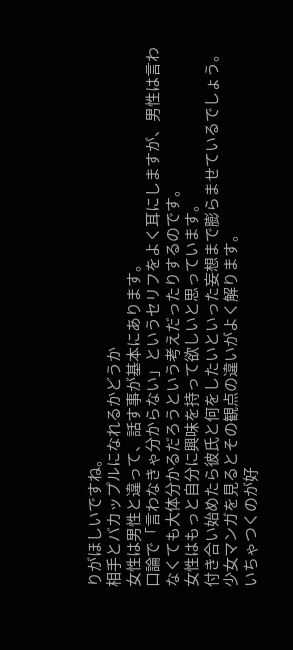りがほしいですね。
相手とバカップルになれるかどうか
女性は男性と違って、話す事が基本にあります。
口論で「言わなきゃ分からない」というセリフをよく耳にしますが、男性は言わなくても大体分かるだろうという考えだったりするのです。
女性はもっと自分に興味を持って欲しいと思っています。
付き合い始めたら彼氏と何をしたいといった妄想まで膨らませているでしょう。
少女マンガを見るとその観点の違いがよく解ります。
いちゃつくのが好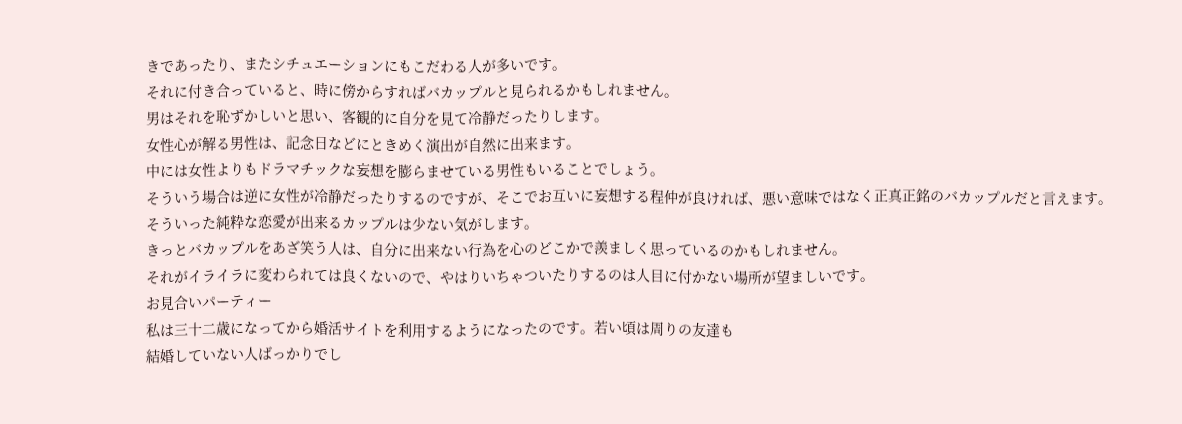きであったり、またシチュエーションにもこだわる人が多いです。
それに付き合っていると、時に傍からすればバカップルと見られるかもしれません。
男はそれを恥ずかしいと思い、客観的に自分を見て冷静だったりします。
女性心が解る男性は、記念日などにときめく演出が自然に出来ます。
中には女性よりもドラマチックな妄想を膨らませている男性もいることでしょう。
そういう場合は逆に女性が冷静だったりするのですが、そこでお互いに妄想する程仲が良ければ、悪い意味ではなく正真正銘のバカップルだと言えます。
そういった純粋な恋愛が出来るカップルは少ない気がします。
きっとバカップルをあざ笑う人は、自分に出来ない行為を心のどこかで羨ましく思っているのかもしれません。
それがイライラに変わられては良くないので、やはりいちゃついたりするのは人目に付かない場所が望ましいです。
お見合いパーティー
私は三十二歳になってから婚活サイトを利用するようになったのです。若い頃は周りの友達も
結婚していない人ばっかりでし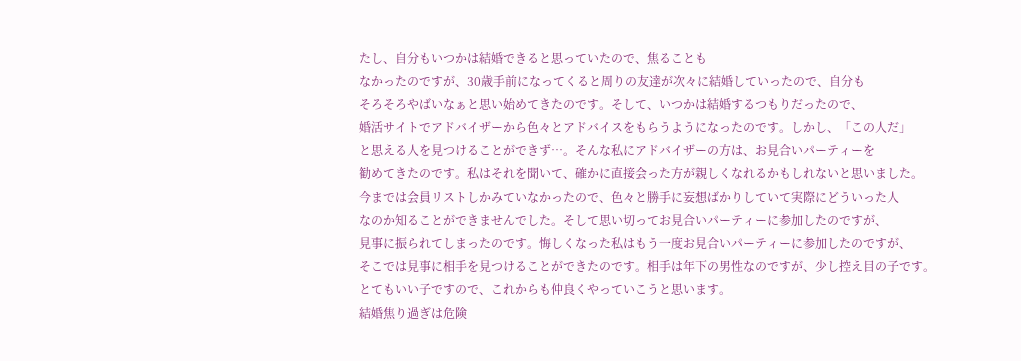たし、自分もいつかは結婚できると思っていたので、焦ることも
なかったのですが、30歳手前になってくると周りの友達が次々に結婚していったので、自分も
そろそろやばいなぁと思い始めてきたのです。そして、いつかは結婚するつもりだったので、
婚活サイトでアドバイザーから色々とアドバイスをもらうようになったのです。しかし、「この人だ」
と思える人を見つけることができず…。そんな私にアドバイザーの方は、お見合いパーティーを
勧めてきたのです。私はそれを聞いて、確かに直接会った方が親しくなれるかもしれないと思いました。
今までは会員リストしかみていなかったので、色々と勝手に妄想ばかりしていて実際にどういった人
なのか知ることができませんでした。そして思い切ってお見合いパーティーに参加したのですが、
見事に振られてしまったのです。悔しくなった私はもう一度お見合いパーティーに参加したのですが、
そこでは見事に相手を見つけることができたのです。相手は年下の男性なのですが、少し控え目の子です。
とてもいい子ですので、これからも仲良くやっていこうと思います。
結婚焦り過ぎは危険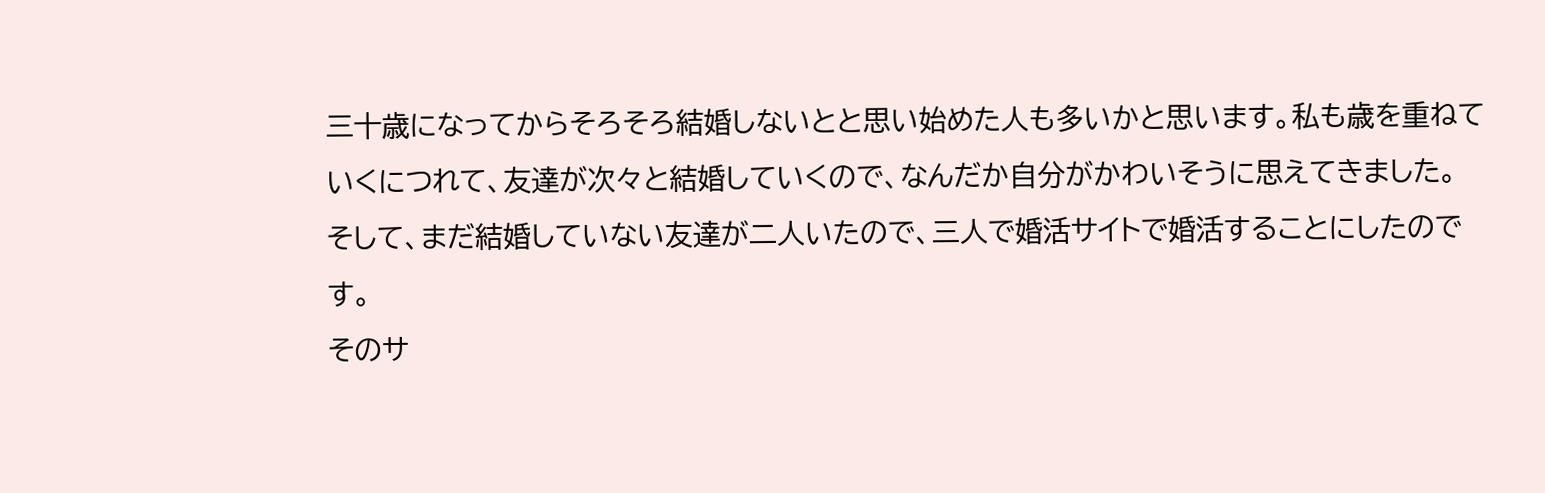三十歳になってからそろそろ結婚しないとと思い始めた人も多いかと思います。私も歳を重ねて
いくにつれて、友達が次々と結婚していくので、なんだか自分がかわいそうに思えてきました。
そして、まだ結婚していない友達が二人いたので、三人で婚活サイトで婚活することにしたのです。
そのサ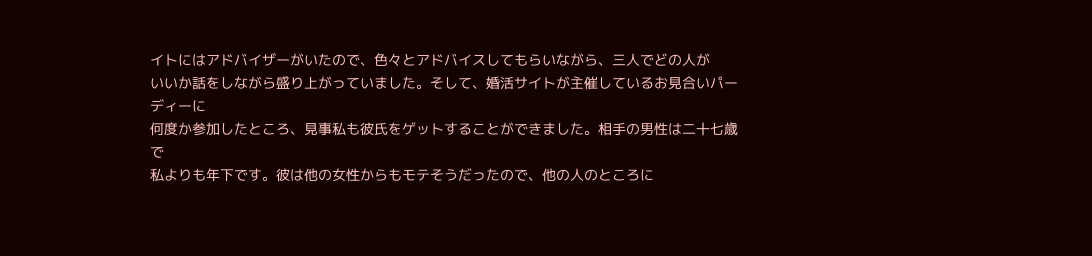イトにはアドバイザーがいたので、色々とアドバイスしてもらいながら、三人でどの人が
いいか話をしながら盛り上がっていました。そして、婚活サイトが主催しているお見合いパーディーに
何度か参加したところ、見事私も彼氏をゲットすることができました。相手の男性は二十七歳で
私よりも年下です。彼は他の女性からもモテそうだったので、他の人のところに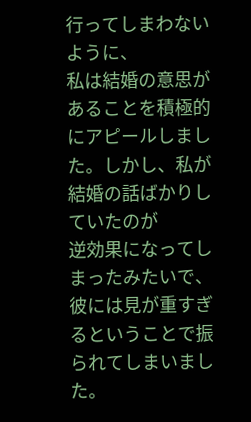行ってしまわないように、
私は結婚の意思があることを積極的にアピールしました。しかし、私が結婚の話ばかりしていたのが
逆効果になってしまったみたいで、彼には見が重すぎるということで振られてしまいました。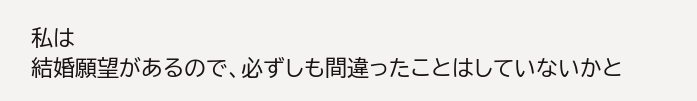私は
結婚願望があるので、必ずしも間違ったことはしていないかと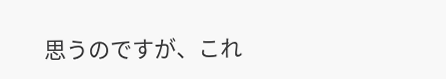思うのですが、これ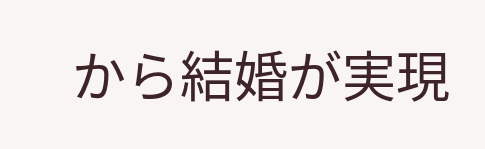から結婚が実現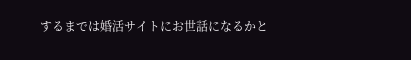するまでは婚活サイトにお世話になるかと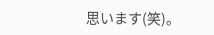思います(笑)。